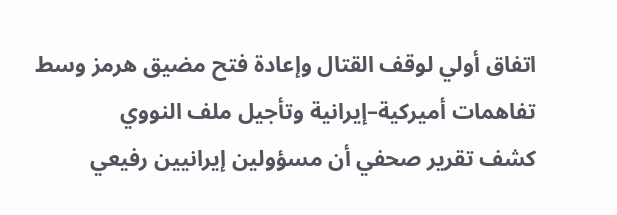اتفاق أولي لوقف القتال وإعادة فتح مضيق هرمز وسط تفاهمات أميركية–إيرانية وتأجيل ملف النووي
كشف تقرير صحفي أن مسؤولين إيرانيين رفيعي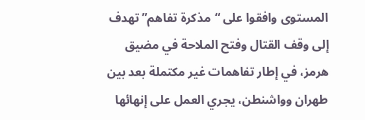المستوى وافقوا على “مذكرة تفاهم” تهدف إلى وقف القتال وفتح الملاحة في مضيق هرمز، في إطار تفاهمات غير مكتملة بعد بين طهران وواشنطن، يجري العمل على إنهائها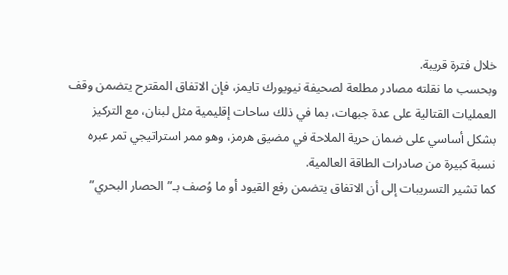خلال فترة قريبة.
وبحسب ما نقلته مصادر مطلعة لصحيفة نيويورك تايمز، فإن الاتفاق المقترح يتضمن وقف العمليات القتالية على عدة جبهات، بما في ذلك ساحات إقليمية مثل لبنان، مع التركيز بشكل أساسي على ضمان حرية الملاحة في مضيق هرمز، وهو ممر استراتيجي تمر عبره نسبة كبيرة من صادرات الطاقة العالمية.
كما تشير التسريبات إلى أن الاتفاق يتضمن رفع القيود أو ما وُصف بـ”الحصار البحري”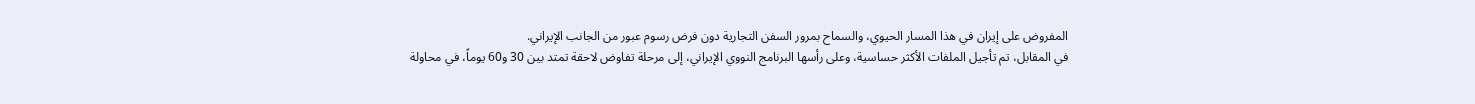المفروض على إيران في هذا المسار الحيوي، والسماح بمرور السفن التجارية دون فرض رسوم عبور من الجانب الإيراني.
في المقابل، تم تأجيل الملفات الأكثر حساسية، وعلى رأسها البرنامج النووي الإيراني، إلى مرحلة تفاوض لاحقة تمتد بين 30 و60 يوماً، في محاولة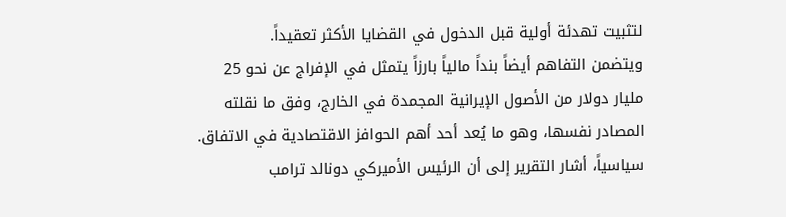لتثبيت تهدئة أولية قبل الدخول في القضايا الأكثر تعقيداً.
ويتضمن التفاهم أيضاً بنداً مالياً بارزاً يتمثل في الإفراج عن نحو 25 مليار دولار من الأصول الإيرانية المجمدة في الخارج، وفق ما نقلته المصادر نفسها، وهو ما يُعد أحد أهم الحوافز الاقتصادية في الاتفاق.
سياسياً، أشار التقرير إلى أن الرئيس الأميركي دونالد ترامب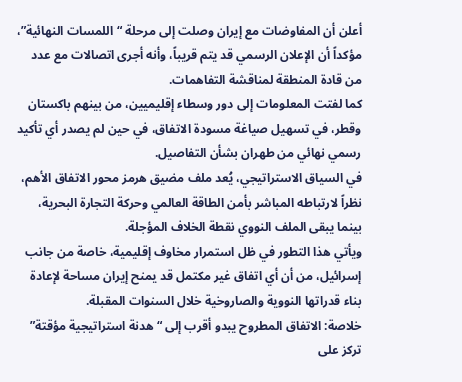أعلن أن المفاوضات مع إيران وصلت إلى مرحلة “اللمسات النهائية”، مؤكداً أن الإعلان الرسمي قد يتم قريباً، وأنه أجرى اتصالات مع عدد من قادة المنطقة لمناقشة التفاهمات.
كما لفتت المعلومات إلى دور وسطاء إقليميين، من بينهم باكستان وقطر، في تسهيل صياغة مسودة الاتفاق، في حين لم يصدر أي تأكيد رسمي نهائي من طهران بشأن التفاصيل.
في السياق الاستراتيجي، يُعد ملف مضيق هرمز محور الاتفاق الأهم، نظراً لارتباطه المباشر بأمن الطاقة العالمي وحركة التجارة البحرية، بينما يبقى الملف النووي نقطة الخلاف المؤجلة.
ويأتي هذا التطور في ظل استمرار مخاوف إقليمية، خاصة من جانب إسرائيل، من أن أي اتفاق غير مكتمل قد يمنح إيران مساحة لإعادة بناء قدراتها النووية والصاروخية خلال السنوات المقبلة.
خلاصة: الاتفاق المطروح يبدو أقرب إلى “هدنة استراتيجية مؤقتة” تركز على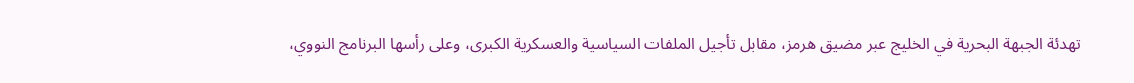تهدئة الجبهة البحرية في الخليج عبر مضيق هرمز، مقابل تأجيل الملفات السياسية والعسكرية الكبرى، وعلى رأسها البرنامج النووي،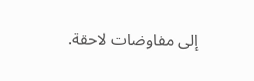إلى مفاوضات لاحقة.